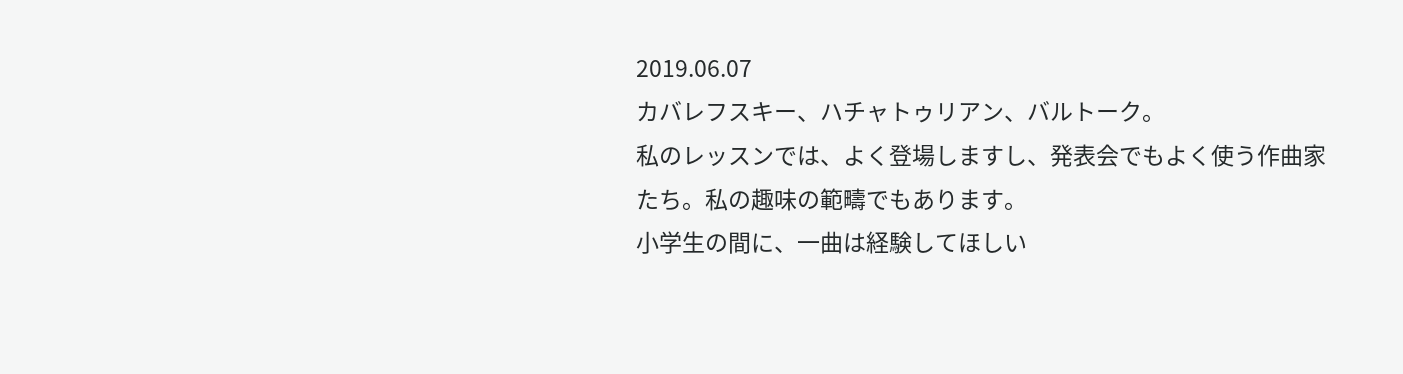2019.06.07
カバレフスキー、ハチャトゥリアン、バルトーク。
私のレッスンでは、よく登場しますし、発表会でもよく使う作曲家たち。私の趣味の範疇でもあります。
小学生の間に、一曲は経験してほしい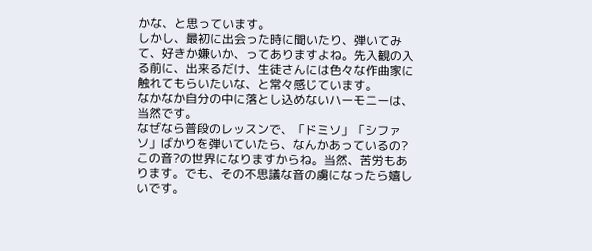かな、と思っています。
しかし、最初に出会った時に聞いたり、弾いてみて、好きか嫌いか、ってありますよね。先入観の入る前に、出来るだけ、生徒さんには色々な作曲家に触れてもらいたいな、と常々感じています。
なかなか自分の中に落とし込めないハーモニーは、当然です。
なぜなら普段のレッスンで、「ドミソ」「シファソ」ばかりを弾いていたら、なんかあっているの?この音?の世界になりますからね。当然、苦労もあります。でも、その不思議な音の虜になったら嬉しいです。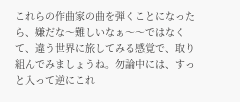これらの作曲家の曲を弾くことになったら、嫌だな〜難しいなぁ〜〜ではなくて、違う世界に旅してみる感覚で、取り組んでみましょうね。勿論中には、すっと入って逆にこれ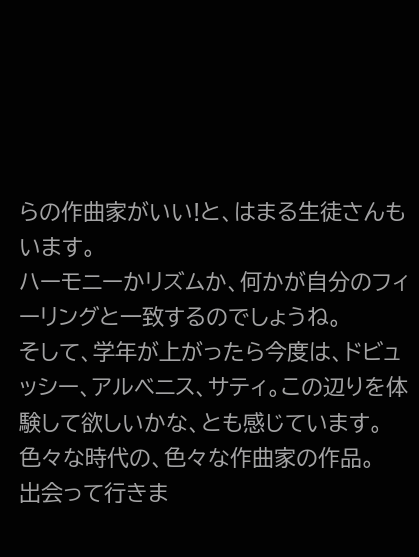らの作曲家がいい!と、はまる生徒さんもいます。
ハーモニーかリズムか、何かが自分のフィーリングと一致するのでしょうね。
そして、学年が上がったら今度は、ドビュッシー、アルベニス、サティ。この辺りを体験して欲しいかな、とも感じています。
色々な時代の、色々な作曲家の作品。
出会って行きま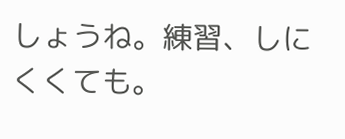しょうね。練習、しにくくても。